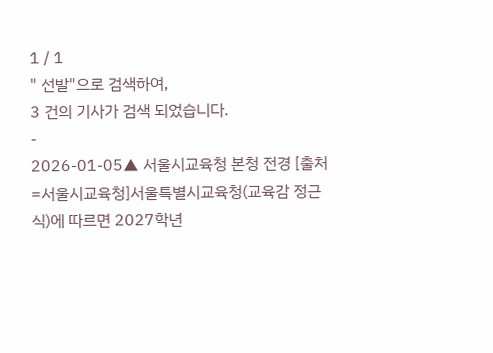1 / 1
" 선발"으로 검색하여,
3 건의 기사가 검색 되었습니다.
-
2026-01-05▲ 서울시교육청 본청 전경 [출처=서울시교육청]서울특별시교육청(교육감 정근식)에 따르면 2027학년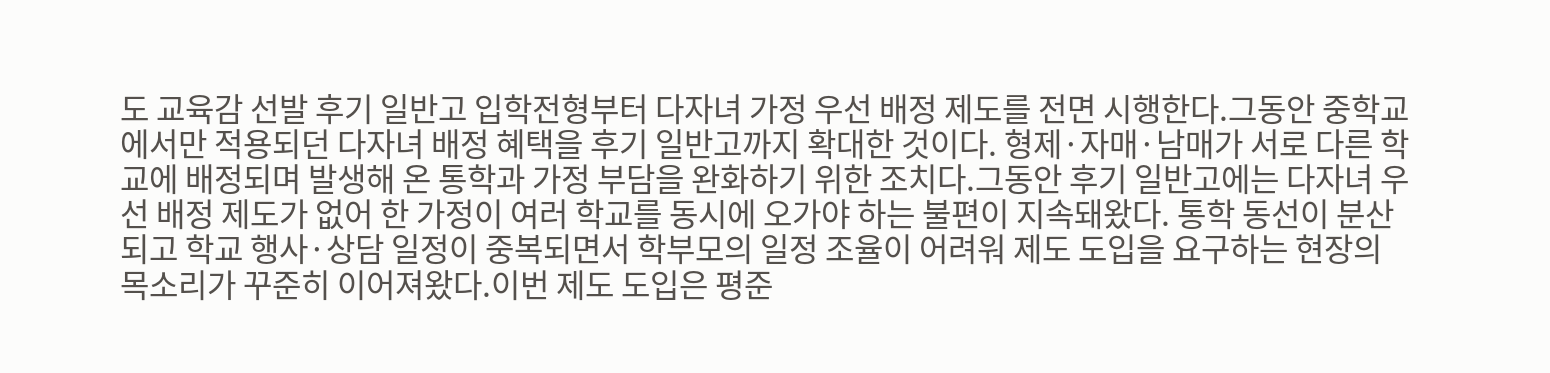도 교육감 선발 후기 일반고 입학전형부터 다자녀 가정 우선 배정 제도를 전면 시행한다.그동안 중학교에서만 적용되던 다자녀 배정 혜택을 후기 일반고까지 확대한 것이다. 형제·자매·남매가 서로 다른 학교에 배정되며 발생해 온 통학과 가정 부담을 완화하기 위한 조치다.그동안 후기 일반고에는 다자녀 우선 배정 제도가 없어 한 가정이 여러 학교를 동시에 오가야 하는 불편이 지속돼왔다. 통학 동선이 분산되고 학교 행사·상담 일정이 중복되면서 학부모의 일정 조율이 어려워 제도 도입을 요구하는 현장의 목소리가 꾸준히 이어져왔다.이번 제도 도입은 평준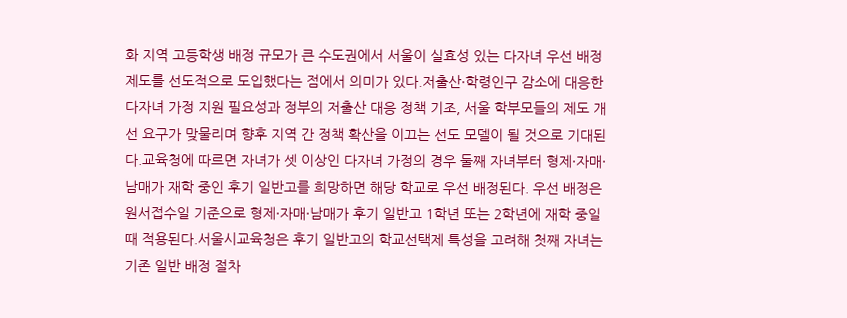화 지역 고등학생 배정 규모가 큰 수도권에서 서울이 실효성 있는 다자녀 우선 배정 제도를 선도적으로 도입했다는 점에서 의미가 있다.저출산·학령인구 감소에 대응한 다자녀 가정 지원 필요성과 정부의 저출산 대응 정책 기조, 서울 학부모들의 제도 개선 요구가 맞물리며 향후 지역 간 정책 확산을 이끄는 선도 모델이 될 것으로 기대된다.교육청에 따르면 자녀가 셋 이상인 다자녀 가정의 경우 둘째 자녀부터 형제·자매·남매가 재학 중인 후기 일반고를 희망하면 해당 학교로 우선 배정된다. 우선 배정은 원서접수일 기준으로 형제·자매·남매가 후기 일반고 1학년 또는 2학년에 재학 중일 때 적용된다.서울시교육청은 후기 일반고의 학교선택제 특성을 고려해 첫째 자녀는 기존 일반 배정 절차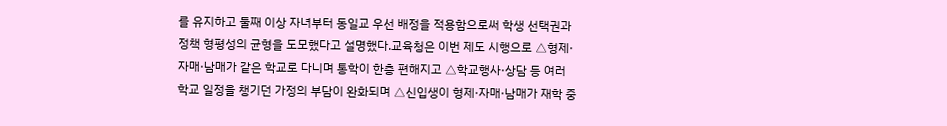를 유지하고 둘째 이상 자녀부터 동일교 우선 배정을 적용함으로써 학생 선택권과 정책 형평성의 균형을 도모했다고 설명했다.교육청은 이번 제도 시행으로 △형제·자매·남매가 같은 학교로 다니며 통학이 한층 편해지고 △학교행사·상담 등 여러 학교 일정을 챙기던 가정의 부담이 완화되며 △신입생이 형제·자매·남매가 재학 중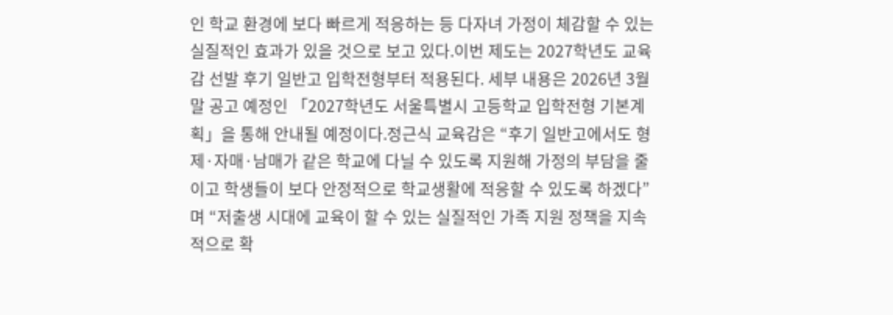인 학교 환경에 보다 빠르게 적응하는 등 다자녀 가정이 체감할 수 있는 실질적인 효과가 있을 것으로 보고 있다.이번 제도는 2027학년도 교육감 선발 후기 일반고 입학전형부터 적용된다. 세부 내용은 2026년 3월 말 공고 예정인 「2027학년도 서울특별시 고등학교 입학전형 기본계획」을 통해 안내될 예정이다.정근식 교육감은 “후기 일반고에서도 형제·자매·남매가 같은 학교에 다닐 수 있도록 지원해 가정의 부담을 줄이고 학생들이 보다 안정적으로 학교생활에 적응할 수 있도록 하겠다”며 “저출생 시대에 교육이 할 수 있는 실질적인 가족 지원 정책을 지속적으로 확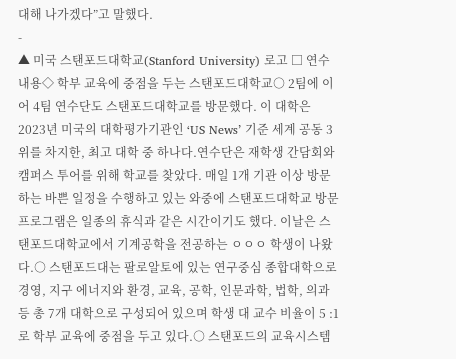대해 나가겠다”고 말했다.
-
▲ 미국 스탠포드대학교(Stanford University) 로고 □ 연수내용◇ 학부 교육에 중점을 두는 스탠포드대학교○ 2팀에 이어 4팀 연수단도 스탠포드대학교를 방문했다. 이 대학은 2023년 미국의 대학평가기관인 ‘US News’ 기준 세계 공동 3위를 차지한, 최고 대학 중 하나다.연수단은 재학생 간담회와 캠퍼스 투어를 위해 학교를 찾았다. 매일 1개 기관 이상 방문하는 바쁜 일정을 수행하고 있는 와중에 스탠포드대학교 방문 프로그램은 일종의 휴식과 같은 시간이기도 했다. 이날은 스탠포드대학교에서 기계공학을 전공하는 ㅇㅇㅇ 학생이 나왔다.○ 스탠포드대는 팔로알토에 있는 연구중심 종합대학으로 경영, 지구 에너지와 환경, 교육, 공학, 인문과학, 법학, 의과 등 총 7개 대학으로 구성되어 있으며 학생 대 교수 비율이 5 :1로 학부 교육에 중점을 두고 있다.○ 스탠포드의 교육시스템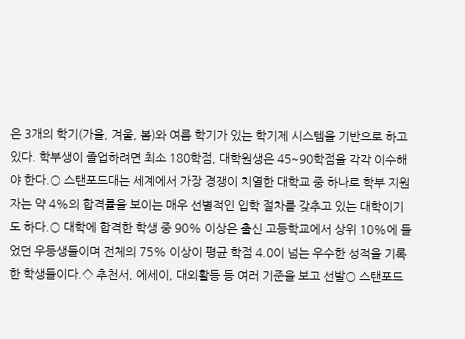은 3개의 학기(가을, 겨울, 봄)와 여름 학기가 있는 학기제 시스템을 기반으로 하고 있다. 학부생이 졸업하려면 최소 180학점, 대학원생은 45~90학점을 각각 이수해야 한다.○ 스탠포드대는 세계에서 가장 경쟁이 치열한 대학교 중 하나로 학부 지원자는 약 4%의 합격률을 보이는 매우 선별적인 입학 절차를 갖추고 있는 대학이기도 하다.○ 대학에 합격한 학생 중 90% 이상은 출신 고등학교에서 상위 10%에 들었던 우등생들이며 전체의 75% 이상이 평균 학점 4.0이 넘는 우수한 성적을 기록한 학생들이다.◇ 추천서, 에세이, 대외활등 등 여러 기준을 보고 선발○ 스탠포드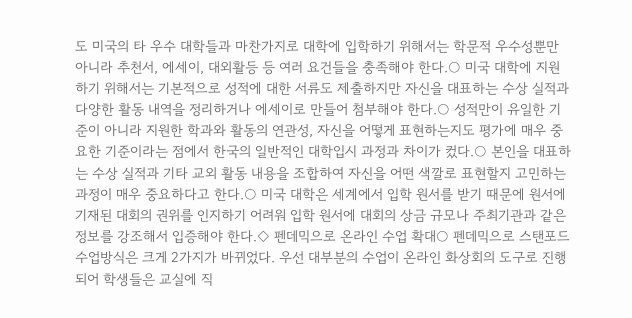도 미국의 타 우수 대학들과 마찬가지로 대학에 입학하기 위해서는 학문적 우수성뿐만 아니라 추천서, 에세이, 대외활등 등 여러 요건들을 충족해야 한다.○ 미국 대학에 지원하기 위해서는 기본적으로 성적에 대한 서류도 제출하지만 자신을 대표하는 수상 실적과 다양한 활동 내역을 정리하거나 에세이로 만들어 첨부해야 한다.○ 성적만이 유일한 기준이 아니라 지원한 학과와 활동의 연관성, 자신을 어떻게 표현하는지도 평가에 매우 중요한 기준이라는 점에서 한국의 일반적인 대학입시 과정과 차이가 컸다.○ 본인을 대표하는 수상 실적과 기타 교외 활동 내용을 조합하여 자신을 어떤 색깔로 표현할지 고민하는 과정이 매우 중요하다고 한다.○ 미국 대학은 세계에서 입학 원서를 받기 때문에 원서에 기재된 대회의 권위를 인지하기 어려워 입학 원서에 대회의 상금 규모나 주최기관과 같은 정보를 강조해서 입증해야 한다.◇ 펜데믹으로 온라인 수업 확대○ 펜데믹으로 스탠포드 수업방식은 크게 2가지가 바뀌었다. 우선 대부분의 수업이 온라인 화상회의 도구로 진행되어 학생들은 교실에 직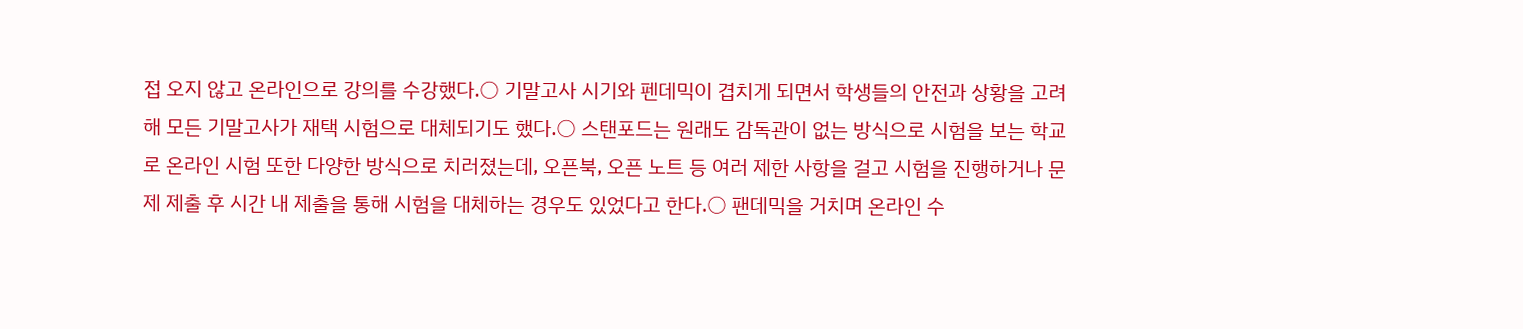접 오지 않고 온라인으로 강의를 수강했다.○ 기말고사 시기와 펜데믹이 겹치게 되면서 학생들의 안전과 상황을 고려해 모든 기말고사가 재택 시험으로 대체되기도 했다.○ 스탠포드는 원래도 감독관이 없는 방식으로 시험을 보는 학교로 온라인 시험 또한 다양한 방식으로 치러졌는데, 오픈북, 오픈 노트 등 여러 제한 사항을 걸고 시험을 진행하거나 문제 제출 후 시간 내 제출을 통해 시험을 대체하는 경우도 있었다고 한다.○ 팬데믹을 거치며 온라인 수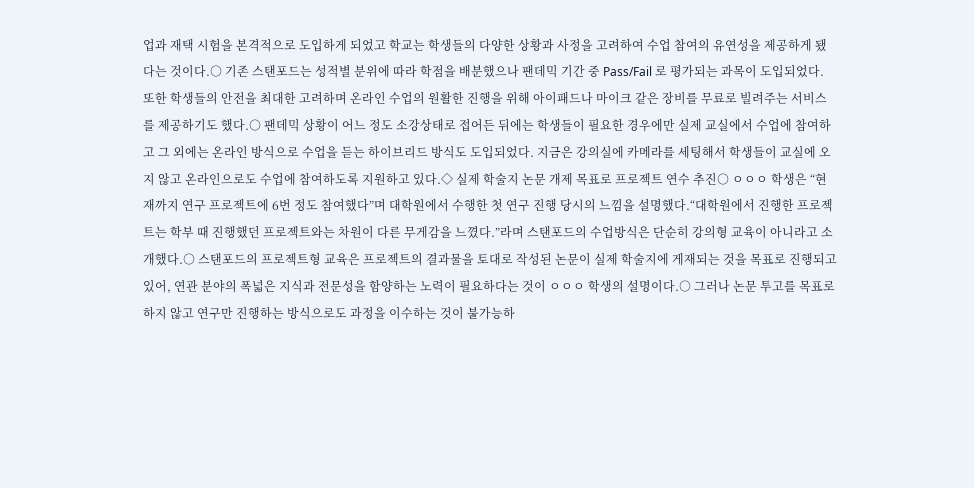업과 재택 시험을 본격적으로 도입하게 되었고 학교는 학생들의 다양한 상황과 사정을 고려하여 수업 참여의 유연성을 제공하게 됐다는 것이다.○ 기존 스탠포드는 성적별 분위에 따라 학점을 배분했으나 팬데믹 기간 중 Pass/Fail 로 평가되는 과목이 도입되었다. 또한 학생들의 안전을 최대한 고려하며 온라인 수업의 원활한 진행을 위해 아이패드나 마이크 같은 장비를 무료로 빌려주는 서비스를 제공하기도 했다.○ 팬데믹 상황이 어느 정도 소강상태로 접어든 뒤에는 학생들이 필요한 경우에만 실제 교실에서 수업에 참여하고 그 외에는 온라인 방식으로 수업을 듣는 하이브리드 방식도 도입되었다. 지금은 강의실에 카메라를 세팅해서 학생들이 교실에 오지 않고 온라인으로도 수업에 참여하도록 지원하고 있다.◇ 실제 학술지 논문 개제 목표로 프로젝트 연수 추진○ ㅇㅇㅇ 학생은 “현재까지 연구 프로젝트에 6번 정도 참여했다”며 대학원에서 수행한 첫 연구 진행 당시의 느낌을 설명했다.“대학원에서 진행한 프로젝트는 학부 때 진행했던 프로젝트와는 차원이 다른 무게감을 느꼈다.”라며 스탠포드의 수업방식은 단순히 강의형 교육이 아니라고 소개했다.○ 스탠포드의 프로젝트형 교육은 프로젝트의 결과물을 토대로 작성된 논문이 실제 학술지에 게재되는 것을 목표로 진행되고 있어, 연관 분야의 폭넓은 지식과 전문성을 함양하는 노력이 필요하다는 것이 ㅇㅇㅇ 학생의 설명이다.○ 그러나 논문 투고를 목표로 하지 않고 연구만 진행하는 방식으로도 과정을 이수하는 것이 불가능하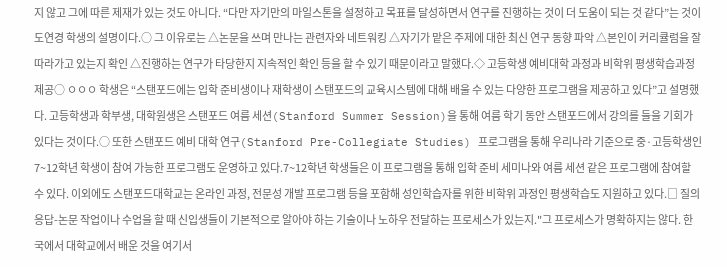지 않고 그에 따른 제재가 있는 것도 아니다. “다만 자기만의 마일스톤을 설정하고 목표를 달성하면서 연구를 진행하는 것이 더 도움이 되는 것 같다”는 것이 도연경 학생의 설명이다.○ 그 이유로는 △논문을 쓰며 만나는 관련자와 네트워킹 △자기가 맡은 주제에 대한 최신 연구 동향 파악 △본인이 커리큘럼을 잘 따라가고 있는지 확인 △진행하는 연구가 타당한지 지속적인 확인 등을 할 수 있기 때문이라고 말했다.◇ 고등학생 예비대학 과정과 비학위 평생학습과정 제공○ ㅇㅇㅇ 학생은 “스탠포드에는 입학 준비생이나 재학생이 스탠포드의 교육시스템에 대해 배울 수 있는 다양한 프로그램을 제공하고 있다”고 설명했다. 고등학생과 학부생, 대학원생은 스탠포드 여름 세션(Stanford Summer Session)을 통해 여름 학기 동안 스탠포드에서 강의를 들을 기회가 있다는 것이다.○ 또한 스탠포드 예비 대학 연구(Stanford Pre-Collegiate Studies) 프로그램을 통해 우리나라 기준으로 중·고등학생인 7~12학년 학생이 참여 가능한 프로그램도 운영하고 있다.7~12학년 학생들은 이 프로그램을 통해 입학 준비 세미나와 여름 세션 같은 프로그램에 참여할 수 있다. 이외에도 스탠포드대학교는 온라인 과정, 전문성 개발 프로그램 등을 포함해 성인학습자를 위한 비학위 과정인 평생학습도 지원하고 있다.□ 질의응답-논문 작업이나 수업을 할 때 신입생들이 기본적으로 알아야 하는 기술이나 노하우 전달하는 프로세스가 있는지."그 프로세스가 명확하지는 않다. 한국에서 대학교에서 배운 것을 여기서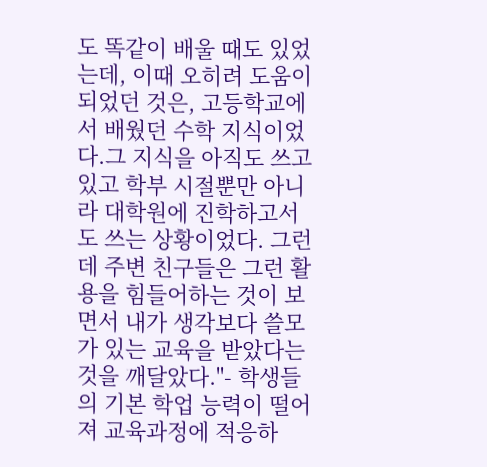도 똑같이 배울 때도 있었는데, 이때 오히려 도움이 되었던 것은, 고등학교에서 배웠던 수학 지식이었다.그 지식을 아직도 쓰고 있고 학부 시절뿐만 아니라 대학원에 진학하고서도 쓰는 상황이었다. 그런데 주변 친구들은 그런 활용을 힘들어하는 것이 보면서 내가 생각보다 쓸모가 있는 교육을 받았다는 것을 깨달았다."- 학생들의 기본 학업 능력이 떨어져 교육과정에 적응하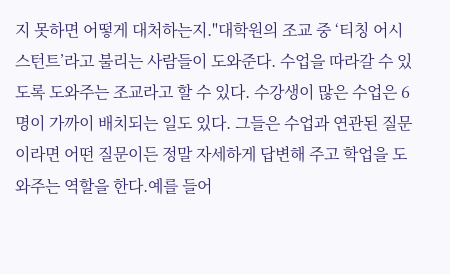지 못하면 어떻게 대처하는지."대학원의 조교 중 ‘티칭 어시스턴트’라고 불리는 사람들이 도와준다. 수업을 따라갈 수 있도록 도와주는 조교라고 할 수 있다. 수강생이 많은 수업은 6명이 가까이 배치되는 일도 있다. 그들은 수업과 연관된 질문이라면 어떤 질문이든 정말 자세하게 답변해 주고 학업을 도와주는 역할을 한다.예를 들어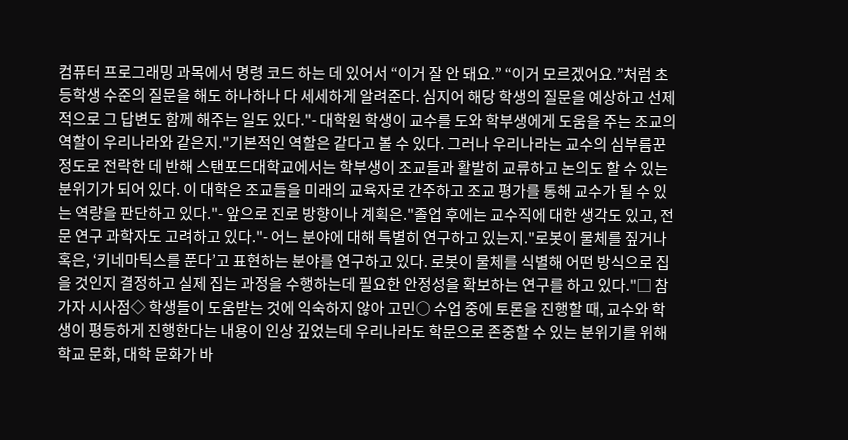컴퓨터 프로그래밍 과목에서 명령 코드 하는 데 있어서 “이거 잘 안 돼요.” “이거 모르겠어요.”처럼 초등학생 수준의 질문을 해도 하나하나 다 세세하게 알려준다. 심지어 해당 학생의 질문을 예상하고 선제적으로 그 답변도 함께 해주는 일도 있다."- 대학원 학생이 교수를 도와 학부생에게 도움을 주는 조교의 역할이 우리나라와 같은지."기본적인 역할은 같다고 볼 수 있다. 그러나 우리나라는 교수의 심부름꾼 정도로 전락한 데 반해 스탠포드대학교에서는 학부생이 조교들과 활발히 교류하고 논의도 할 수 있는 분위기가 되어 있다. 이 대학은 조교들을 미래의 교육자로 간주하고 조교 평가를 통해 교수가 될 수 있는 역량을 판단하고 있다."- 앞으로 진로 방향이나 계획은."졸업 후에는 교수직에 대한 생각도 있고, 전문 연구 과학자도 고려하고 있다."- 어느 분야에 대해 특별히 연구하고 있는지."로봇이 물체를 짚거나 혹은, ‘키네마틱스를 푼다’고 표현하는 분야를 연구하고 있다. 로봇이 물체를 식별해 어떤 방식으로 집을 것인지 결정하고 실제 집는 과정을 수행하는데 필요한 안정성을 확보하는 연구를 하고 있다."□ 참가자 시사점◇ 학생들이 도움받는 것에 익숙하지 않아 고민○ 수업 중에 토론을 진행할 때, 교수와 학생이 평등하게 진행한다는 내용이 인상 깊었는데 우리나라도 학문으로 존중할 수 있는 분위기를 위해 학교 문화, 대학 문화가 바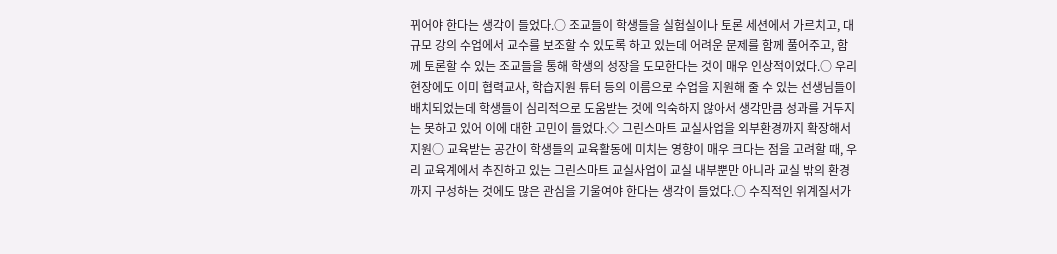뀌어야 한다는 생각이 들었다.○ 조교들이 학생들을 실험실이나 토론 세션에서 가르치고, 대규모 강의 수업에서 교수를 보조할 수 있도록 하고 있는데 어려운 문제를 함께 풀어주고, 함께 토론할 수 있는 조교들을 통해 학생의 성장을 도모한다는 것이 매우 인상적이었다.○ 우리 현장에도 이미 협력교사, 학습지원 튜터 등의 이름으로 수업을 지원해 줄 수 있는 선생님들이 배치되었는데 학생들이 심리적으로 도움받는 것에 익숙하지 않아서 생각만큼 성과를 거두지는 못하고 있어 이에 대한 고민이 들었다.◇ 그린스마트 교실사업을 외부환경까지 확장해서 지원○ 교육받는 공간이 학생들의 교육활동에 미치는 영향이 매우 크다는 점을 고려할 때, 우리 교육계에서 추진하고 있는 그린스마트 교실사업이 교실 내부뿐만 아니라 교실 밖의 환경까지 구성하는 것에도 많은 관심을 기울여야 한다는 생각이 들었다.○ 수직적인 위계질서가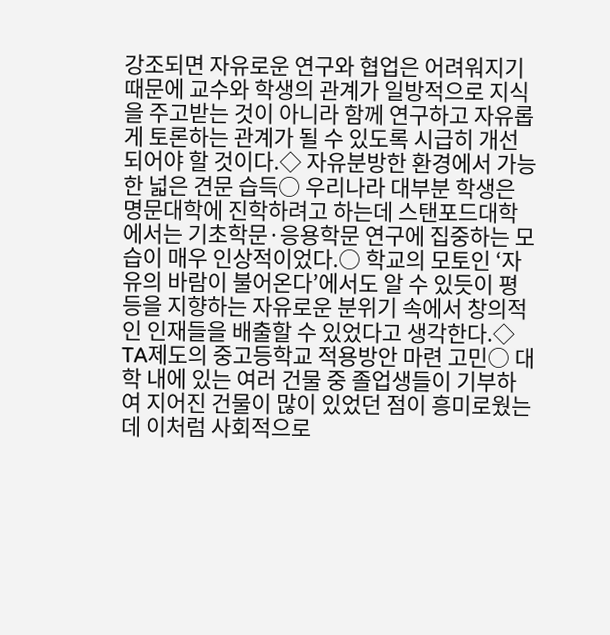강조되면 자유로운 연구와 협업은 어려워지기 때문에 교수와 학생의 관계가 일방적으로 지식을 주고받는 것이 아니라 함께 연구하고 자유롭게 토론하는 관계가 될 수 있도록 시급히 개선되어야 할 것이다.◇ 자유분방한 환경에서 가능한 넓은 견문 습득○ 우리나라 대부분 학생은 명문대학에 진학하려고 하는데 스탠포드대학에서는 기초학문·응용학문 연구에 집중하는 모습이 매우 인상적이었다.○ 학교의 모토인 ‘자유의 바람이 불어온다’에서도 알 수 있듯이 평등을 지향하는 자유로운 분위기 속에서 창의적인 인재들을 배출할 수 있었다고 생각한다.◇ TA제도의 중고등학교 적용방안 마련 고민○ 대학 내에 있는 여러 건물 중 졸업생들이 기부하여 지어진 건물이 많이 있었던 점이 흥미로웠는데 이처럼 사회적으로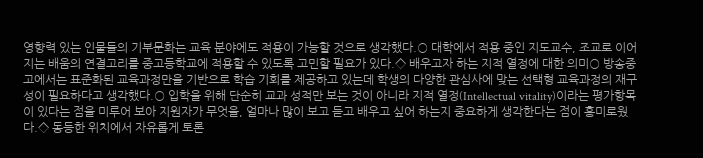영향력 있는 인물들의 기부문화는 교육 분야에도 적용이 가능할 것으로 생각했다.○ 대학에서 적용 중인 지도교수, 조교로 이어지는 배움의 연결고리를 중고등학교에 적용할 수 있도록 고민할 필요가 있다.◇ 배우고자 하는 지적 열정에 대한 의미○ 방송중고에서는 표준화된 교육과정만을 기반으로 학습 기회를 제공하고 있는데 학생의 다양한 관심사에 맞는 선택형 교육과정의 재구성이 필요하다고 생각했다.○ 입학을 위해 단순히 교과 성적만 보는 것이 아니라 지적 열정(Intellectual vitality)이라는 평가항목이 있다는 점을 미루어 보아 지원자가 무엇을, 얼마나 많이 보고 듣고 배우고 싶어 하는지 중요하게 생각한다는 점이 흥미로웠다.◇ 동등한 위치에서 자유롭게 토론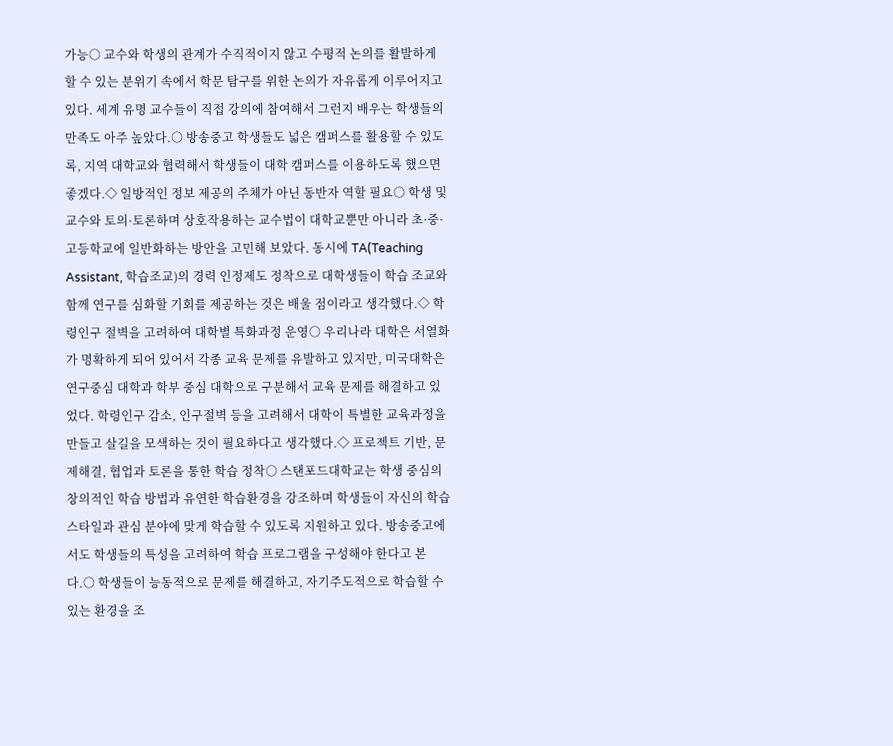가능○ 교수와 학생의 관계가 수직적이지 않고 수평적 논의를 활발하게 할 수 있는 분위기 속에서 학문 탐구를 위한 논의가 자유롭게 이루어지고 있다. 세계 유명 교수들이 직접 강의에 참여해서 그런지 배우는 학생들의 만족도 아주 높았다.○ 방송중고 학생들도 넓은 캠퍼스를 활용할 수 있도록, 지역 대학교와 협력해서 학생들이 대학 캠퍼스를 이용하도록 했으면 좋겠다.◇ 일방적인 정보 제공의 주체가 아닌 동반자 역할 필요○ 학생 및 교수와 토의·토론하며 상호작용하는 교수법이 대학교뿐만 아니라 초·중·고등학교에 일반화하는 방안을 고민해 보았다. 동시에 TA(Teaching Assistant, 학습조교)의 경력 인정제도 정착으로 대학생들이 학습 조교와 함께 연구를 심화할 기회를 제공하는 것은 배울 점이라고 생각했다.◇ 학령인구 절벽을 고려하여 대학별 특화과정 운영○ 우리나라 대학은 서열화가 명확하게 되어 있어서 각종 교육 문제를 유발하고 있지만, 미국대학은 연구중심 대학과 학부 중심 대학으로 구분해서 교육 문제를 해결하고 있었다. 학령인구 감소, 인구절벽 등을 고려해서 대학이 특별한 교육과정을 만들고 살길을 모색하는 것이 필요하다고 생각했다.◇ 프로젝트 기반, 문제해결, 협업과 토론을 통한 학습 정착○ 스탠포드대학교는 학생 중심의 창의적인 학습 방법과 유연한 학습환경을 강조하며 학생들이 자신의 학습 스타일과 관심 분야에 맞게 학습할 수 있도록 지원하고 있다. 방송중고에서도 학생들의 특성을 고려하여 학습 프로그램을 구성해야 한다고 본다.○ 학생들이 능동적으로 문제를 해결하고, 자기주도적으로 학습할 수 있는 환경을 조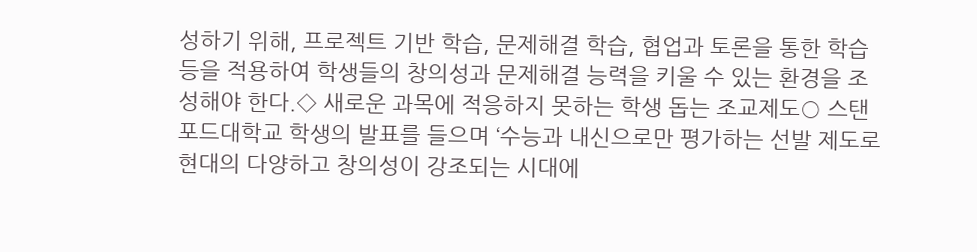성하기 위해, 프로젝트 기반 학습, 문제해결 학습, 협업과 토론을 통한 학습 등을 적용하여 학생들의 창의성과 문제해결 능력을 키울 수 있는 환경을 조성해야 한다.◇ 새로운 과목에 적응하지 못하는 학생 돕는 조교제도○ 스탠포드대학교 학생의 발표를 들으며 ‘수능과 내신으로만 평가하는 선발 제도로 현대의 다양하고 창의성이 강조되는 시대에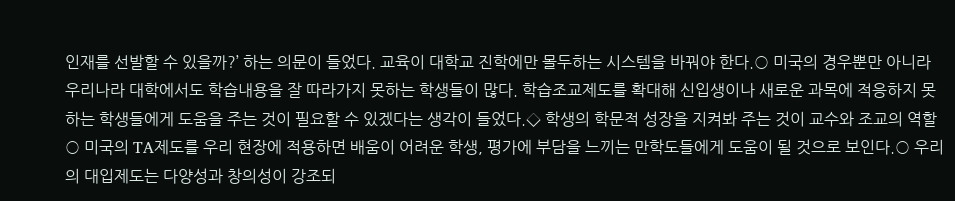인재를 선발할 수 있을까?’ 하는 의문이 들었다. 교육이 대학교 진학에만 몰두하는 시스템을 바꿔야 한다.○ 미국의 경우뿐만 아니라 우리나라 대학에서도 학습내용을 잘 따라가지 못하는 학생들이 많다. 학습조교제도를 확대해 신입생이나 새로운 과목에 적응하지 못하는 학생들에게 도움을 주는 것이 필요할 수 있겠다는 생각이 들었다.◇ 학생의 학문적 성장을 지켜봐 주는 것이 교수와 조교의 역할○ 미국의 TA제도를 우리 현장에 적용하면 배움이 어려운 학생, 평가에 부담을 느끼는 만학도들에게 도움이 될 것으로 보인다.○ 우리의 대입제도는 다양성과 창의성이 강조되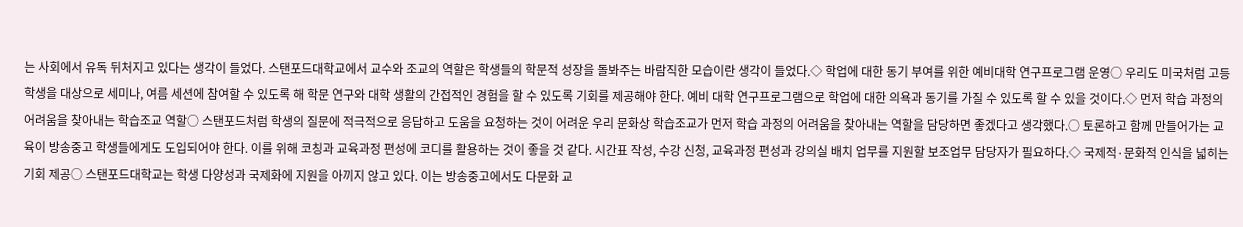는 사회에서 유독 뒤처지고 있다는 생각이 들었다. 스탠포드대학교에서 교수와 조교의 역할은 학생들의 학문적 성장을 돌봐주는 바람직한 모습이란 생각이 들었다.◇ 학업에 대한 동기 부여를 위한 예비대학 연구프로그램 운영○ 우리도 미국처럼 고등학생을 대상으로 세미나, 여름 세션에 참여할 수 있도록 해 학문 연구와 대학 생활의 간접적인 경험을 할 수 있도록 기회를 제공해야 한다. 예비 대학 연구프로그램으로 학업에 대한 의욕과 동기를 가질 수 있도록 할 수 있을 것이다.◇ 먼저 학습 과정의 어려움을 찾아내는 학습조교 역할○ 스탠포드처럼 학생의 질문에 적극적으로 응답하고 도움을 요청하는 것이 어려운 우리 문화상 학습조교가 먼저 학습 과정의 어려움을 찾아내는 역할을 담당하면 좋겠다고 생각했다.○ 토론하고 함께 만들어가는 교육이 방송중고 학생들에게도 도입되어야 한다. 이를 위해 코칭과 교육과정 편성에 코디를 활용하는 것이 좋을 것 같다. 시간표 작성, 수강 신청, 교육과정 편성과 강의실 배치 업무를 지원할 보조업무 담당자가 필요하다.◇ 국제적·문화적 인식을 넓히는 기회 제공○ 스탠포드대학교는 학생 다양성과 국제화에 지원을 아끼지 않고 있다. 이는 방송중고에서도 다문화 교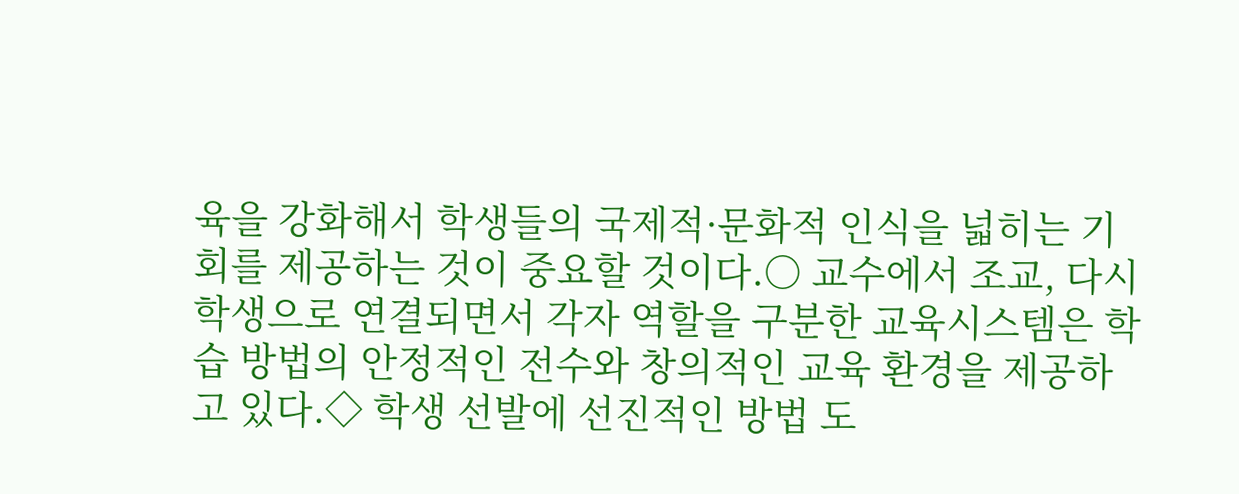육을 강화해서 학생들의 국제적·문화적 인식을 넓히는 기회를 제공하는 것이 중요할 것이다.○ 교수에서 조교, 다시 학생으로 연결되면서 각자 역할을 구분한 교육시스템은 학습 방법의 안정적인 전수와 창의적인 교육 환경을 제공하고 있다.◇ 학생 선발에 선진적인 방법 도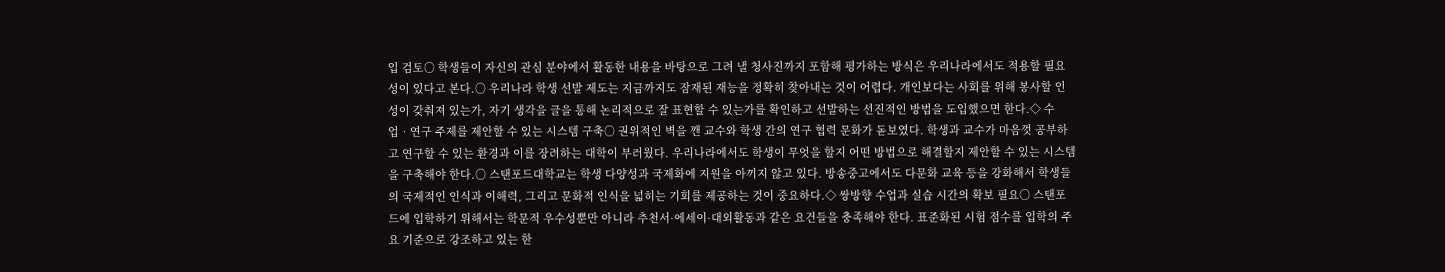입 검토○ 학생들이 자신의 관심 분야에서 활동한 내용을 바탕으로 그려 낼 청사진까지 포함해 평가하는 방식은 우리나라에서도 적용할 필요성이 있다고 본다.○ 우리나라 학생 선발 제도는 지금까지도 잠재된 재능을 정확히 찾아내는 것이 어렵다. 개인보다는 사회를 위해 봉사할 인성이 갖춰져 있는가, 자기 생각을 글을 통해 논리적으로 잘 표현할 수 있는가를 확인하고 선발하는 선진적인 방법을 도입했으면 한다.◇ 수업‧연구 주제를 제안할 수 있는 시스템 구축○ 권위적인 벽을 깬 교수와 학생 간의 연구 협력 문화가 돋보였다. 학생과 교수가 마음껏 공부하고 연구할 수 있는 환경과 이를 장려하는 대학이 부러웠다. 우리나라에서도 학생이 무엇을 할지 어떤 방법으로 해결할지 제안할 수 있는 시스템을 구축해야 한다.○ 스탠포드대학교는 학생 다양성과 국제화에 지원을 아끼지 않고 있다. 방송중고에서도 다문화 교육 등을 강화해서 학생들의 국제적인 인식과 이해력, 그리고 문화적 인식을 넓히는 기회를 제공하는 것이 중요하다.◇ 쌍방향 수업과 실습 시간의 확보 필요○ 스탠포드에 입학하기 위해서는 학문적 우수성뿐만 아니라 추천서·에세이·대외활동과 같은 요건들을 충족해야 한다. 표준화된 시험 점수를 입학의 주요 기준으로 강조하고 있는 한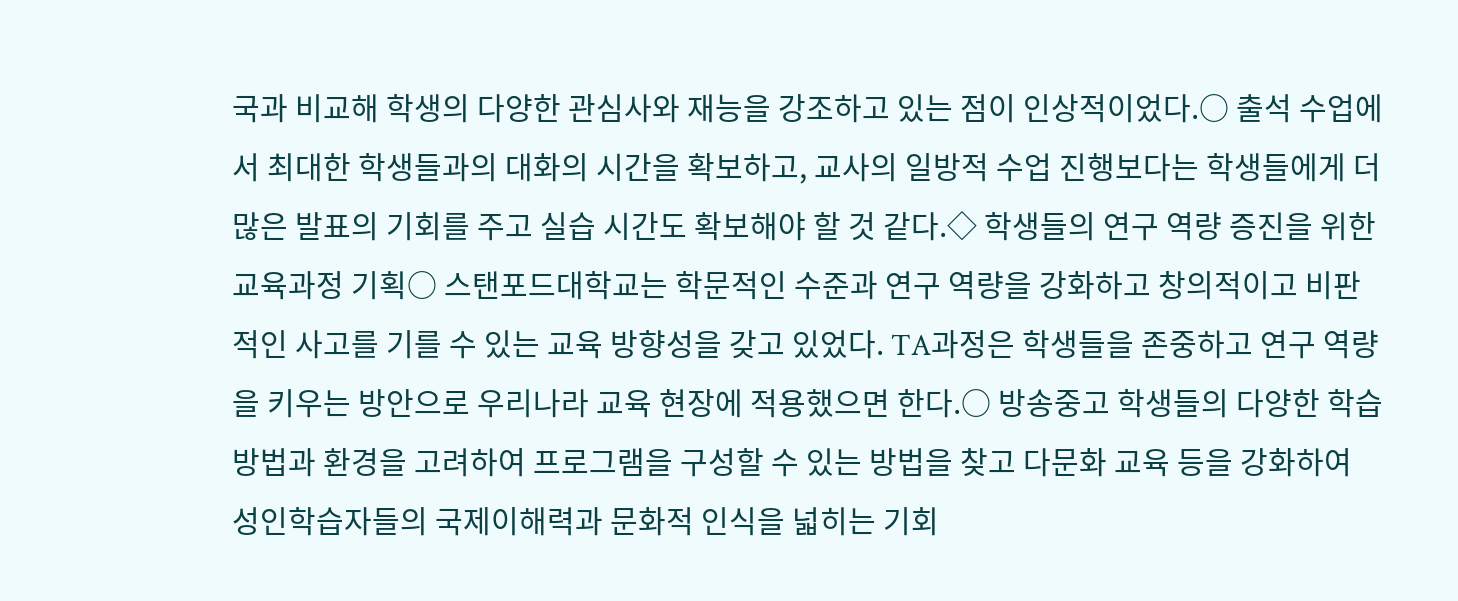국과 비교해 학생의 다양한 관심사와 재능을 강조하고 있는 점이 인상적이었다.○ 출석 수업에서 최대한 학생들과의 대화의 시간을 확보하고, 교사의 일방적 수업 진행보다는 학생들에게 더 많은 발표의 기회를 주고 실습 시간도 확보해야 할 것 같다.◇ 학생들의 연구 역량 증진을 위한 교육과정 기획○ 스탠포드대학교는 학문적인 수준과 연구 역량을 강화하고 창의적이고 비판적인 사고를 기를 수 있는 교육 방향성을 갖고 있었다. TA과정은 학생들을 존중하고 연구 역량을 키우는 방안으로 우리나라 교육 현장에 적용했으면 한다.○ 방송중고 학생들의 다양한 학습 방법과 환경을 고려하여 프로그램을 구성할 수 있는 방법을 찾고 다문화 교육 등을 강화하여 성인학습자들의 국제이해력과 문화적 인식을 넓히는 기회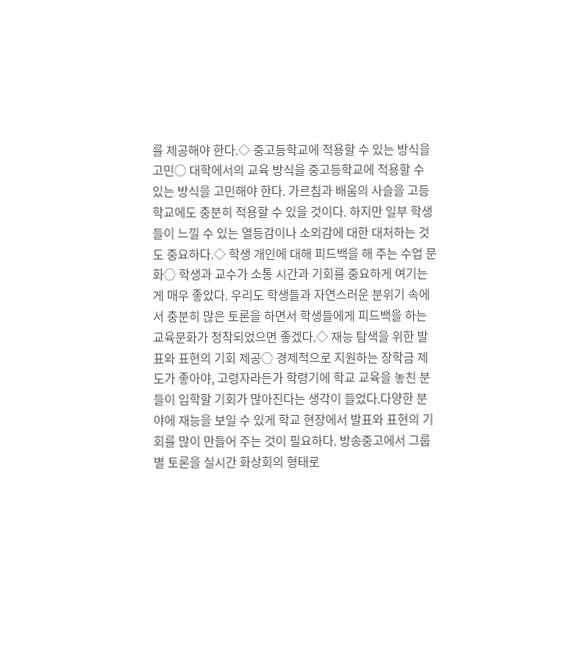를 제공해야 한다.◇ 중고등학교에 적용할 수 있는 방식을 고민○ 대학에서의 교육 방식을 중고등학교에 적용할 수 있는 방식을 고민해야 한다. 가르침과 배움의 사슬을 고등학교에도 충분히 적용할 수 있을 것이다. 하지만 일부 학생들이 느낄 수 있는 열등감이나 소외감에 대한 대처하는 것도 중요하다.◇ 학생 개인에 대해 피드백을 해 주는 수업 문화○ 학생과 교수가 소통 시간과 기회를 중요하게 여기는 게 매우 좋았다. 우리도 학생들과 자연스러운 분위기 속에서 충분히 많은 토론을 하면서 학생들에게 피드백을 하는 교육문화가 정착되었으면 좋겠다.◇ 재능 탐색을 위한 발표와 표현의 기회 제공○ 경제적으로 지원하는 장학금 제도가 좋아야, 고령자라든가 학령기에 학교 교육을 놓친 분들이 입학할 기회가 많아진다는 생각이 들었다.다양한 분야에 재능을 보일 수 있게 학교 현장에서 발표와 표현의 기회를 많이 만들어 주는 것이 필요하다. 방송중고에서 그룹별 토론을 실시간 화상회의 형태로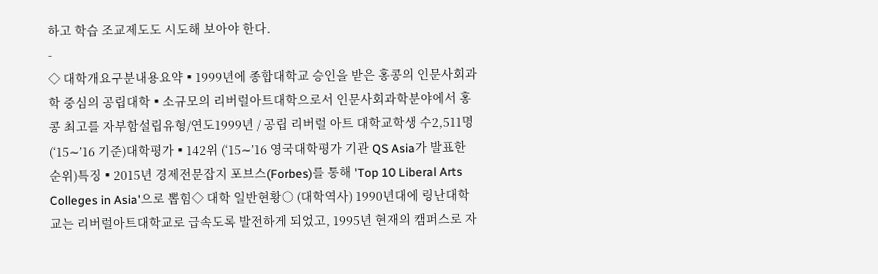하고 학습 조교제도도 시도해 보아야 한다.
-
◇ 대학개요구분내용요약▪1999년에 종합대학교 승인을 받은 홍콩의 인문사회과학 중심의 공립대학▪소규모의 리버럴아트대학으로서 인문사회과학분야에서 홍콩 최고를 자부함설립유형/연도1999년 / 공립 리버럴 아트 대학교학생 수2,511명 (‘15∼’16 기준)대학평가▪142위 (‘15∼’16 영국대학평가 기관 QS Asia가 발표한 순위)특징▪2015년 경제전문잡지 포브스(Forbes)를 통해 'Top 10 Liberal Arts Colleges in Asia'으로 뽑힘◇ 대학 일반현황○ (대학역사) 1990년대에 링난대학교는 리버럴아트대학교로 급속도록 발전하게 되었고, 1995년 현재의 캠퍼스로 자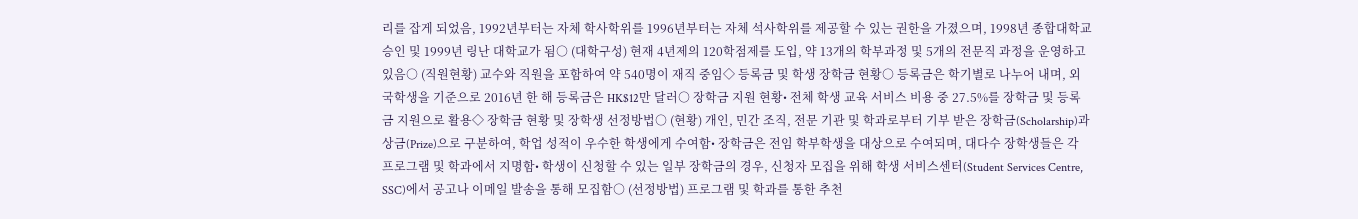리를 잡게 되었음, 1992년부터는 자체 학사학위를 1996년부터는 자체 석사학위를 제공할 수 있는 권한을 가졌으며, 1998년 종합대학교 승인 및 1999년 링난 대학교가 됨○ (대학구성) 현재 4년제의 120학점제를 도입, 약 13개의 학부과정 및 5개의 전문직 과정을 운영하고 있음○ (직원현황) 교수와 직원을 포함하여 약 540명이 재직 중임◇ 등록금 및 학생 장학금 현황○ 등록금은 학기별로 나누어 내며, 외국학생을 기준으로 2016년 한 해 등록금은 HK$12만 달러○ 장학금 지원 현황• 전체 학생 교육 서비스 비용 중 27.5%를 장학금 및 등록금 지원으로 활용◇ 장학금 현황 및 장학생 선정방법○ (현황) 개인, 민간 조직, 전문 기관 및 학과로부터 기부 받은 장학금(Scholarship)과 상금(Prize)으로 구분하여, 학업 성적이 우수한 학생에게 수여함• 장학금은 전임 학부학생을 대상으로 수여되며, 대다수 장학생들은 각 프로그램 및 학과에서 지명함• 학생이 신청할 수 있는 일부 장학금의 경우, 신청자 모집을 위해 학생 서비스센터(Student Services Centre, SSC)에서 공고나 이메일 발송을 통해 모집함○ (선정방법) 프로그램 및 학과를 통한 추천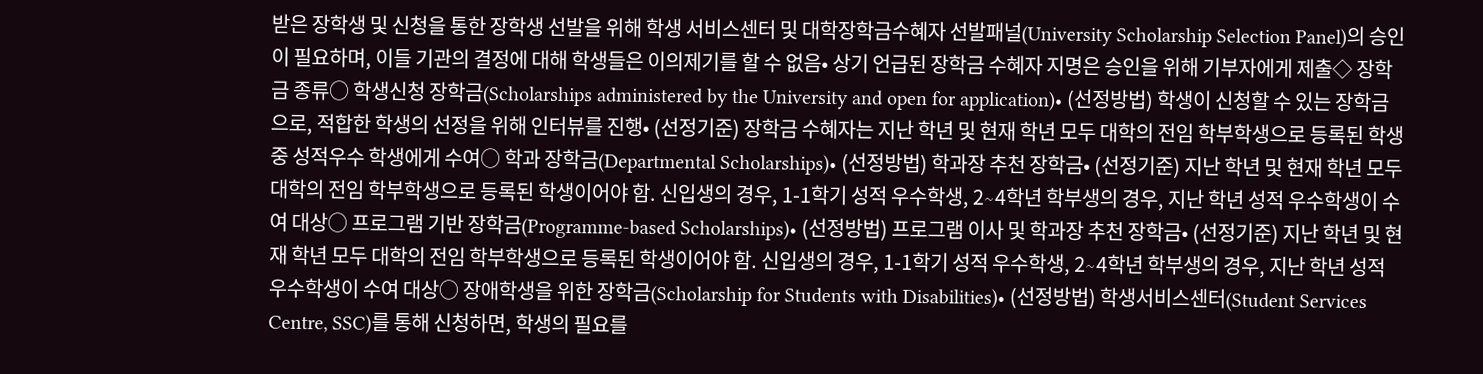받은 장학생 및 신청을 통한 장학생 선발을 위해 학생 서비스센터 및 대학장학금수혜자 선발패널(University Scholarship Selection Panel)의 승인이 필요하며, 이들 기관의 결정에 대해 학생들은 이의제기를 할 수 없음• 상기 언급된 장학금 수혜자 지명은 승인을 위해 기부자에게 제출◇ 장학금 종류○ 학생신청 장학금(Scholarships administered by the University and open for application)• (선정방법) 학생이 신청할 수 있는 장학금으로, 적합한 학생의 선정을 위해 인터뷰를 진행• (선정기준) 장학금 수혜자는 지난 학년 및 현재 학년 모두 대학의 전임 학부학생으로 등록된 학생 중 성적우수 학생에게 수여○ 학과 장학금(Departmental Scholarships)• (선정방법) 학과장 추천 장학금• (선정기준) 지난 학년 및 현재 학년 모두 대학의 전임 학부학생으로 등록된 학생이어야 함. 신입생의 경우, 1-1학기 성적 우수학생, 2∼4학년 학부생의 경우, 지난 학년 성적 우수학생이 수여 대상○ 프로그램 기반 장학금(Programme-based Scholarships)• (선정방법) 프로그램 이사 및 학과장 추천 장학금• (선정기준) 지난 학년 및 현재 학년 모두 대학의 전임 학부학생으로 등록된 학생이어야 함. 신입생의 경우, 1-1학기 성적 우수학생, 2∼4학년 학부생의 경우, 지난 학년 성적 우수학생이 수여 대상○ 장애학생을 위한 장학금(Scholarship for Students with Disabilities)• (선정방법) 학생서비스센터(Student Services Centre, SSC)를 통해 신청하면, 학생의 필요를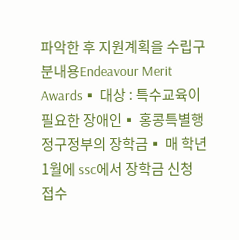파악한 후 지원계획을 수립구분내용Endeavour Merit Awards▪ 대상 : 특수교육이 필요한 장애인▪ 홍콩특별행정구정부의 장학금▪ 매 학년 1월에 ssc에서 장학금 신청 접수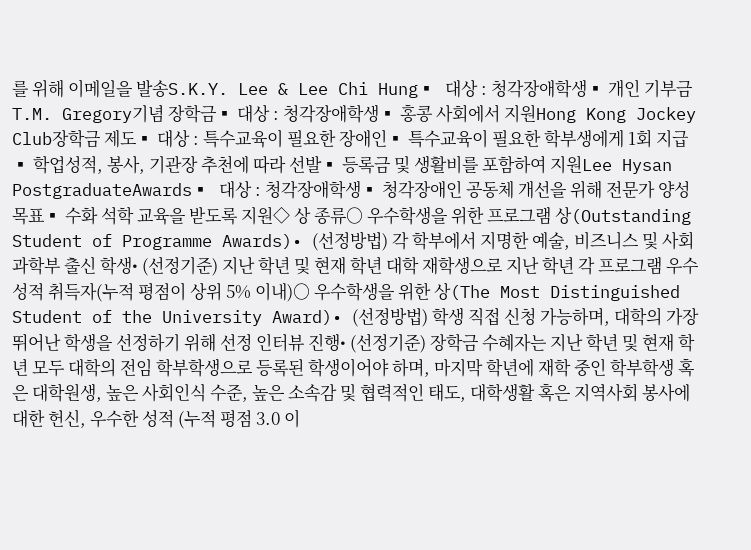를 위해 이메일을 발송S.K.Y. Lee & Lee Chi Hung▪ 대상 : 청각장애학생▪ 개인 기부금T.M. Gregory기념 장학금▪ 대상 : 청각장애학생▪ 홍콩 사회에서 지원Hong Kong Jockey Club장학금 제도▪ 대상 : 특수교육이 필요한 장애인▪ 특수교육이 필요한 학부생에게 1회 지급▪ 학업성적, 봉사, 기관장 추천에 따라 선발▪ 등록금 및 생활비를 포함하여 지원Lee Hysan PostgraduateAwards▪ 대상 : 청각장애학생▪ 청각장애인 공동체 개선을 위해 전문가 양성 목표▪ 수화 석학 교육을 받도록 지원◇ 상 종류○ 우수학생을 위한 프로그램 상(Outstanding Student of Programme Awards)• (선정방법) 각 학부에서 지명한 예술, 비즈니스 및 사회과학부 출신 학생• (선정기준) 지난 학년 및 현재 학년 대학 재학생으로 지난 학년 각 프로그램 우수성적 취득자(누적 평점이 상위 5% 이내)○ 우수학생을 위한 상(The Most Distinguished Student of the University Award)• (선정방법) 학생 직접 신청 가능하며, 대학의 가장 뛰어난 학생을 선정하기 위해 선정 인터뷰 진행• (선정기준) 장학금 수혜자는 지난 학년 및 현재 학년 모두 대학의 전임 학부학생으로 등록된 학생이어야 하며, 마지막 학년에 재학 중인 학부학생 혹은 대학원생, 높은 사회인식 수준, 높은 소속감 및 협력적인 태도, 대학생활 혹은 지역사회 봉사에 대한 헌신, 우수한 성적 (누적 평점 3.0 이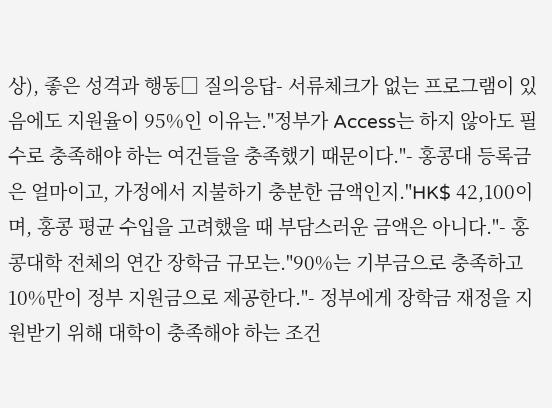상), 좋은 성격과 행동□ 질의응답- 서류체크가 없는 프로그램이 있음에도 지원율이 95%인 이유는."정부가 Access는 하지 않아도 필수로 충족해야 하는 여건들을 충족했기 때문이다."- 홍콩대 등록금은 얼마이고, 가정에서 지불하기 충분한 금액인지."HK$ 42,100이며, 홍콩 평균 수입을 고려했을 때 부담스러운 금액은 아니다."- 홍콩대학 전체의 연간 장학금 규모는."90%는 기부금으로 충족하고 10%만이 정부 지원금으로 제공한다."- 정부에게 장학금 재정을 지원받기 위해 대학이 충족해야 하는 조건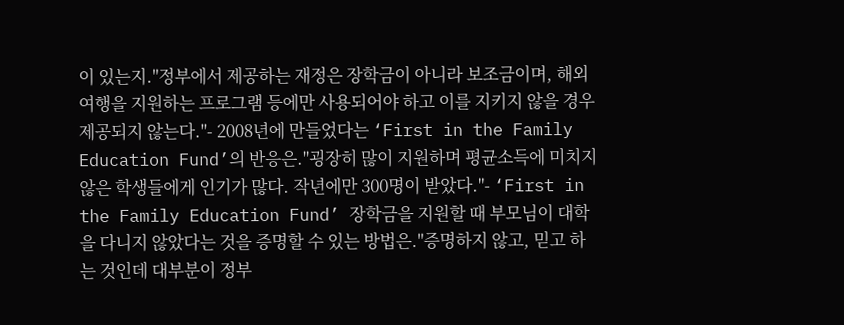이 있는지."정부에서 제공하는 재정은 장학금이 아니라 보조금이며, 해외여행을 지원하는 프로그램 등에만 사용되어야 하고 이를 지키지 않을 경우 제공되지 않는다."- 2008년에 만들었다는 ‘First in the Family Education Fund’의 반응은."굉장히 많이 지원하며 평균소득에 미치지 않은 학생들에게 인기가 많다. 작년에만 300명이 받았다."- ‘First in the Family Education Fund’ 장학금을 지원할 때 부모님이 대학을 다니지 않았다는 것을 증명할 수 있는 방법은."증명하지 않고, 믿고 하는 것인데 대부분이 정부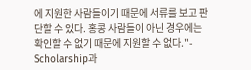에 지원한 사람들이기 때문에 서류를 보고 판단할 수 있다. 홍콩 사람들이 아닌 경우에는 확인할 수 없기 때문에 지원할 수 없다."- Scholarship과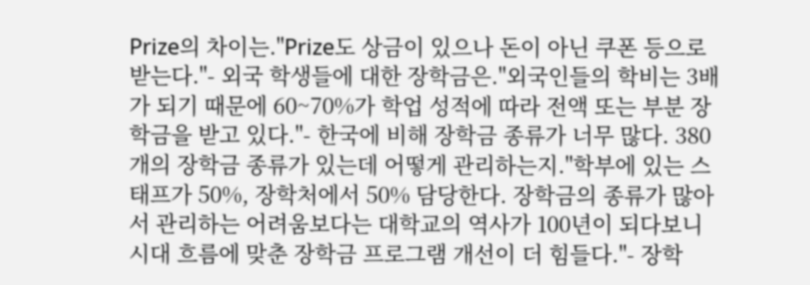Prize의 차이는."Prize도 상금이 있으나 돈이 아닌 쿠폰 등으로 받는다."- 외국 학생들에 대한 장학금은."외국인들의 학비는 3배가 되기 때문에 60~70%가 학업 성적에 따라 전액 또는 부분 장학금을 받고 있다."- 한국에 비해 장학금 종류가 너무 많다. 380개의 장학금 종류가 있는데 어떻게 관리하는지."학부에 있는 스태프가 50%, 장학처에서 50% 담당한다. 장학금의 종류가 많아서 관리하는 어려움보다는 대학교의 역사가 100년이 되다보니 시대 흐름에 맞춘 장학금 프로그램 개선이 더 힘들다."- 장학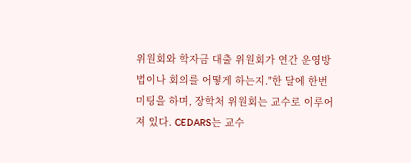위원회와 학자금 대출 위원회가 연간 운영방법이나 회의를 어떻게 하는지."한 달에 한번 미팅을 하며, 장학처 위원회는 교수로 이루어져 있다. CEDARS는 교수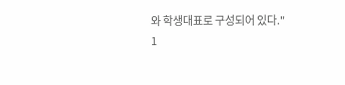와 학생대표로 구성되어 있다."
1